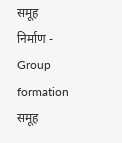समूह निर्माण - Group formation
समूह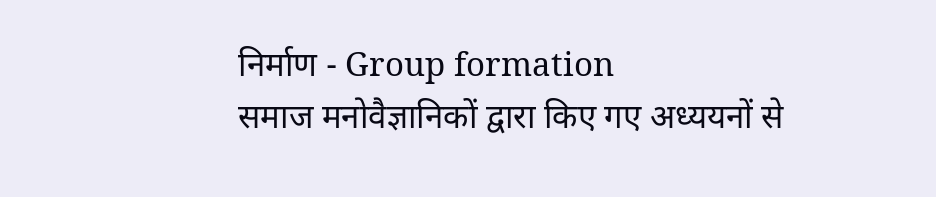निर्माण - Group formation
समाज मनोवैज्ञानिकों द्वारा किए गए अध्ययनों से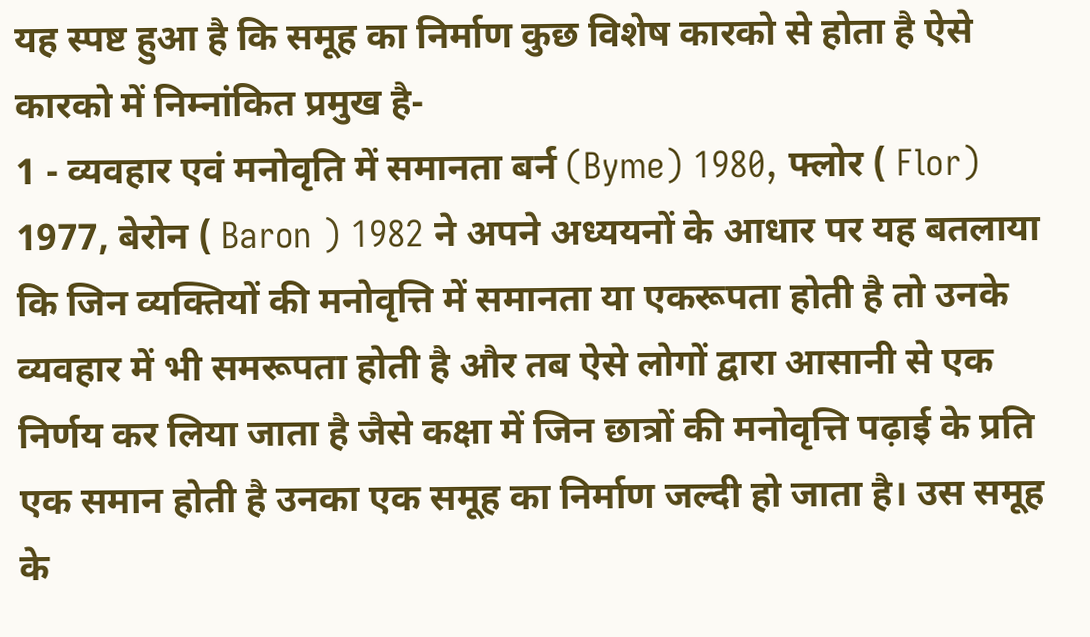यह स्पष्ट हुआ है कि समूह का निर्माण कुछ विशेष कारको से होता है ऐसे कारको में निम्नांकित प्रमुख है-
1 - व्यवहार एवं मनोवृति में समानता बर्न (Byme) 1980, फ्लोर ( Flor) 1977, बेरोन ( Baron ) 1982 ने अपने अध्ययनों के आधार पर यह बतलाया कि जिन व्यक्तियों की मनोवृत्ति में समानता या एकरूपता होती है तो उनके व्यवहार में भी समरूपता होती है और तब ऐसे लोगों द्वारा आसानी से एक निर्णय कर लिया जाता है जैसे कक्षा में जिन छात्रों की मनोवृत्ति पढ़ाई के प्रति एक समान होती है उनका एक समूह का निर्माण जल्दी हो जाता है। उस समूह के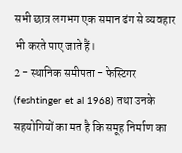सभी छात्र लगभग एक समान ढंग से व्यवहार भी करते पाए जाते हैं।
2 - स्थानिक समीपता - फेस्टिगर (feshtinger et al 1968) तथा उनके सहयोगियों का मत है कि समूह निर्माण का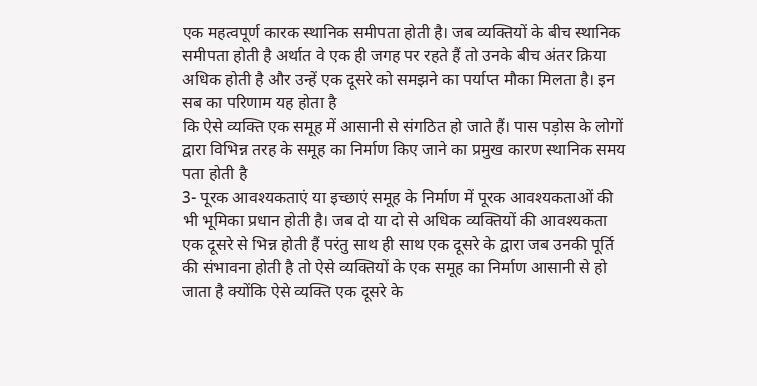एक महत्वपूर्ण कारक स्थानिक समीपता होती है। जब व्यक्तियों के बीच स्थानिक समीपता होती है अर्थात वे एक ही जगह पर रहते हैं तो उनके बीच अंतर क्रिया अधिक होती है और उन्हें एक दूसरे को समझने का पर्याप्त मौका मिलता है। इन सब का परिणाम यह होता है
कि ऐसे व्यक्ति एक समूह में आसानी से संगठित हो जाते हैं। पास पड़ोस के लोगों द्वारा विभिन्न तरह के समूह का निर्माण किए जाने का प्रमुख कारण स्थानिक समय पता होती है
3- पूरक आवश्यकताएं या इच्छाएं समूह के निर्माण में पूरक आवश्यकताओं की भी भूमिका प्रधान होती है। जब दो या दो से अधिक व्यक्तियों की आवश्यकता एक दूसरे से भिन्न होती हैं परंतु साथ ही साथ एक दूसरे के द्वारा जब उनकी पूर्ति की संभावना होती है तो ऐसे व्यक्तियों के एक समूह का निर्माण आसानी से हो जाता है क्योंकि ऐसे व्यक्ति एक दूसरे के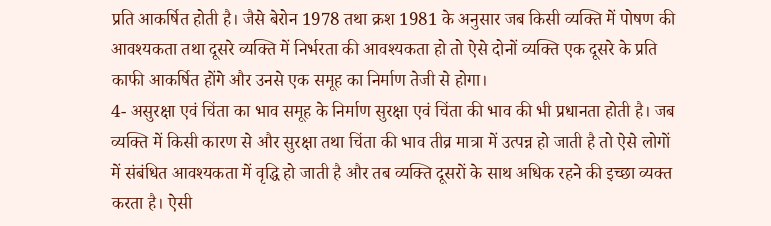प्रति आकर्षित होती है। जैसे बेरोन 1978 तथा क्रश 1981 के अनुसार जब किसी व्यक्ति में पोषण की आवश्यकता तथा दूसरे व्यक्ति में निर्भरता की आवश्यकता हो तो ऐसे दोनों व्यक्ति एक दूसरे के प्रति काफी आकर्षित होंगे और उनसे एक समूह का निर्माण तेजी से होगा।
4- असुरक्षा एवं चिंता का भाव समूह के निर्माण सुरक्षा एवं चिंता की भाव की भी प्रधानता होती है। जब व्यक्ति में किसी कारण से और सुरक्षा तथा चिंता की भाव तीव्र मात्रा में उत्पन्न हो जाती है तो ऐसे लोगों में संबंधित आवश्यकता में वृद्धि हो जाती है और तब व्यक्ति दूसरों के साथ अधिक रहने की इच्छा व्यक्त करता है। ऐसी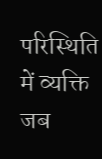परिस्थिति में व्यक्ति जब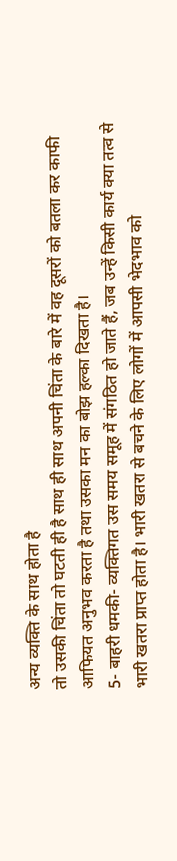अन्य व्यक्ति के साथ होता है
तो उसकी चिंता तो घटती ही है साथ ही साथ अपनी चिंता के बारे में वह दूसरों को बतला कर काफी आफियत अनुभव करता है तथा उसका मन का बोझ हल्का दिखता है।
5- बाहरी धमकी- व्यक्तिगत उस समय समूह में संगठित हो जाते हैं, जब उन्हें किसी कार्य क्या तत्व से भारी खतरा प्राप्त होता है। भारी खतरा से बचने के लिए लोगों में आपसी भेदभाव को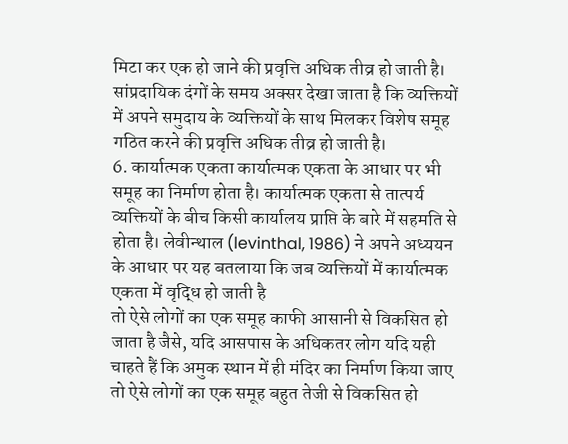मिटा कर एक हो जाने की प्रवृत्ति अधिक तीव्र हो जाती है। सांप्रदायिक दंगों के समय अक्सर देखा जाता है कि व्यक्तियों में अपने समुदाय के व्यक्तियों के साथ मिलकर विशेष समूह गठित करने की प्रवृत्ति अधिक तीव्र हो जाती है।
6. कार्यात्मक एकता कार्यात्मक एकता के आधार पर भी समूह का निर्माण होता है। कार्यात्मक एकता से तात्पर्य व्यक्तियों के बीच किसी कार्यालय प्राप्ति के बारे में सहमति से होता है। लेवीन्थाल (levinthal, 1986) ने अपने अध्ययन के आधार पर यह बतलाया कि जब व्यक्तियों में कार्यात्मक एकता में वृद्धि हो जाती है
तो ऐसे लोगों का एक समूह काफी आसानी से विकसित हो जाता है जैसे, यदि आसपास के अधिकतर लोग यदि यही चाहते हैं कि अमुक स्थान में ही मंदिर का निर्माण किया जाए तो ऐसे लोगों का एक समूह बहुत तेजी से विकसित हो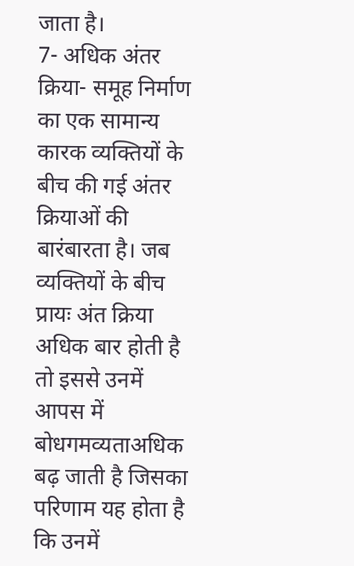जाता है।
7- अधिक अंतर क्रिया- समूह निर्माण का एक सामान्य कारक व्यक्तियों के बीच की गई अंतर क्रियाओं की बारंबारता है। जब व्यक्तियों के बीच प्रायः अंत क्रिया अधिक बार होती है तो इससे उनमें आपस में बोधगमव्यताअधिक बढ़ जाती है जिसका परिणाम यह होता है कि उनमें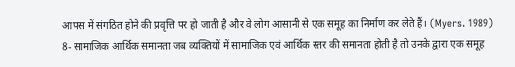आपस में संगठित होने की प्रवृत्ति पर हो जाती है और वे लोग आसानी से एक समूह का निर्माण कर लेते हैं। (Myers. 1989)
8- सामाजिक आर्थिक समानता जब व्यक्तियों में सामाजिक एवं आर्थिक स्तर की समानता होती है तो उनके द्वारा एक समूह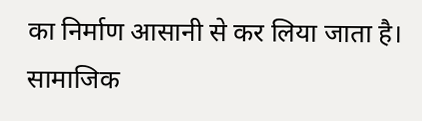का निर्माण आसानी से कर लिया जाता है। सामाजिक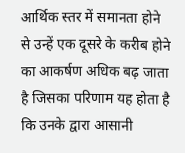आर्थिक स्तर में समानता होने से उन्हें एक दूसरे के करीब होने का आकर्षण अधिक बढ़ जाता है जिसका परिणाम यह होता है कि उनके द्वारा आसानी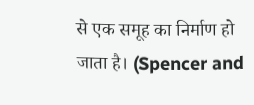से एक समूह का निर्माण हो जाता है। (Spencer and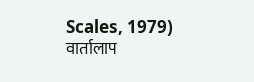Scales, 1979)
वार्तालाप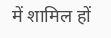में शामिल हों